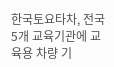한국토요타차, 전국 5개 교육기관에 교육용 차량 기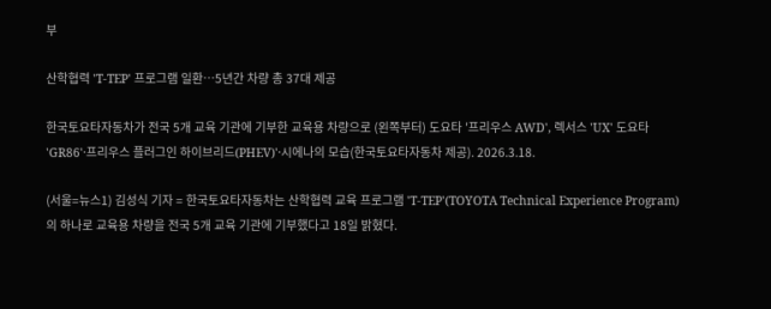부

산학협력 'T-TEP' 프로그램 일환…5년간 차량 총 37대 제공

한국토요타자동차가 전국 5개 교육 기관에 기부한 교육용 차량으로 (왼쪽부터) 도요타 '프리우스 AWD', 렉서스 'UX' 도요타 'GR86'·프리우스 플러그인 하이브리드(PHEV)'·시에나의 모습(한국토요타자동차 제공). 2026.3.18.

(서울=뉴스1) 김성식 기자 = 한국토요타자동차는 산학협력 교육 프로그램 'T-TEP'(TOYOTA Technical Experience Program)의 하나로 교육용 차량을 전국 5개 교육 기관에 기부했다고 18일 밝혔다.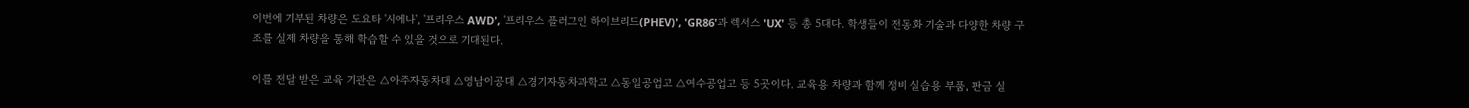이번에 기부된 차량은 도요타 '시에나', '프리우스 AWD', '프리우스 플러그인 하이브리드(PHEV)', 'GR86'과 렉서스 'UX' 등 총 5대다. 학생들이 전동화 기술과 다양한 차량 구조를 실제 차량을 통해 학습할 수 있을 것으로 기대된다.

이를 전달 받은 교육 기관은 △아주자동차대 △영남이공대 △경기자동차과학고 △동일공업고 △여수공업고 등 5곳이다. 교육용 차량과 함께 정비 실습용 부품, 판금 실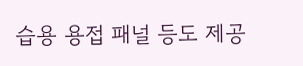습용 용접 패널 등도 제공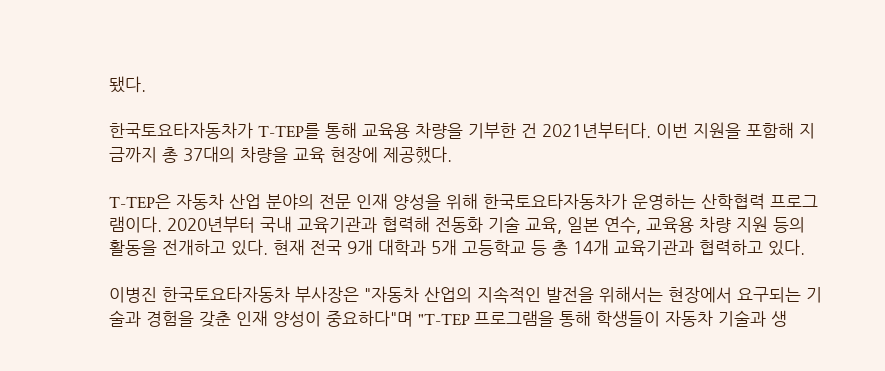됐다.

한국토요타자동차가 T-TEP를 통해 교육용 차량을 기부한 건 2021년부터다. 이번 지원을 포함해 지금까지 총 37대의 차량을 교육 현장에 제공했다.

T-TEP은 자동차 산업 분야의 전문 인재 양성을 위해 한국토요타자동차가 운영하는 산학협력 프로그램이다. 2020년부터 국내 교육기관과 협력해 전동화 기술 교육, 일본 연수, 교육용 차량 지원 등의 활동을 전개하고 있다. 현재 전국 9개 대학과 5개 고등학교 등 총 14개 교육기관과 협력하고 있다.

이병진 한국토요타자동차 부사장은 "자동차 산업의 지속적인 발전을 위해서는 현장에서 요구되는 기술과 경험을 갖춘 인재 양성이 중요하다"며 "T-TEP 프로그램을 통해 학생들이 자동차 기술과 생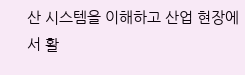산 시스템을 이해하고 산업 현장에서 활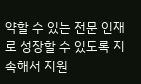약할 수 있는 전문 인재로 성장할 수 있도록 지속해서 지원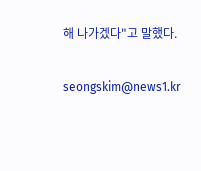해 나가겠다"고 말했다.

seongskim@news1.kr